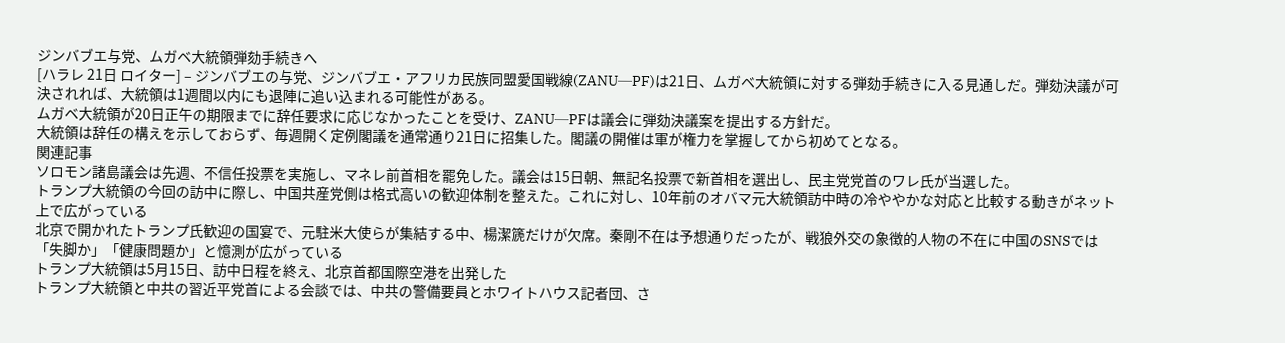ジンバブエ与党、ムガベ大統領弾劾手続きへ
[ハラレ 21日 ロイター] – ジンバブエの与党、ジンバブエ・アフリカ民族同盟愛国戦線(ZANU─PF)は21日、ムガベ大統領に対する弾劾手続きに入る見通しだ。弾劾決議が可決されれば、大統領は1週間以内にも退陣に追い込まれる可能性がある。
ムガベ大統領が20日正午の期限までに辞任要求に応じなかったことを受け、ZANU─PFは議会に弾劾決議案を提出する方針だ。
大統領は辞任の構えを示しておらず、毎週開く定例閣議を通常通り21日に招集した。閣議の開催は軍が権力を掌握してから初めてとなる。
関連記事
ソロモン諸島議会は先週、不信任投票を実施し、マネレ前首相を罷免した。議会は15日朝、無記名投票で新首相を選出し、民主党党首のワレ氏が当選した。
トランプ大統領の今回の訪中に際し、中国共産党側は格式高いの歓迎体制を整えた。これに対し、10年前のオバマ元大統領訪中時の冷ややかな対応と比較する動きがネット上で広がっている
北京で開かれたトランプ氏歓迎の国宴で、元駐米大使らが集結する中、楊潔篪だけが欠席。秦剛不在は予想通りだったが、戦狼外交の象徴的人物の不在に中国のSNSでは「失脚か」「健康問題か」と憶測が広がっている
トランプ大統領は5月15日、訪中日程を終え、北京首都国際空港を出発した
トランプ大統領と中共の習近平党首による会談では、中共の警備要員とホワイトハウス記者団、さ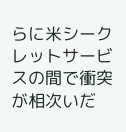らに米シークレットサービスの間で衝突が相次いだ